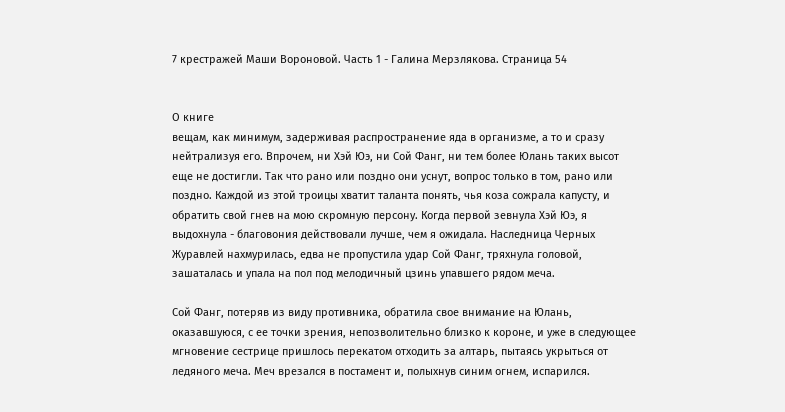7 крестражей Маши Вороновой. Часть 1 - Галина Мерзлякова. Страница 54


О книге
вещам, как минимум, задерживая распространение яда в организме, а то и сразу нейтрализуя его. Впрочем, ни Хэй Юэ, ни Сой Фанг, ни тем более Юлань таких высот еще не достигли. Так что рано или поздно они уснут, вопрос только в том, рано или поздно. Каждой из этой троицы хватит таланта понять, чья коза сожрала капусту, и обратить свой гнев на мою скромную персону. Когда первой зевнула Хэй Юэ, я выдохнула - благовония действовали лучше, чем я ожидала. Наследница Черных Журавлей нахмурилась, едва не пропустила удар Сой Фанг, тряхнула головой, зашаталась и упала на пол под мелодичный цзинь упавшего рядом меча.

Сой Фанг, потеряв из виду противника, обратила свое внимание на Юлань, оказавшуюся, с ее точки зрения, непозволительно близко к короне, и уже в следующее мгновение сестрице пришлось перекатом отходить за алтарь, пытаясь укрыться от ледяного меча. Меч врезался в постамент и, полыхнув синим огнем, испарился.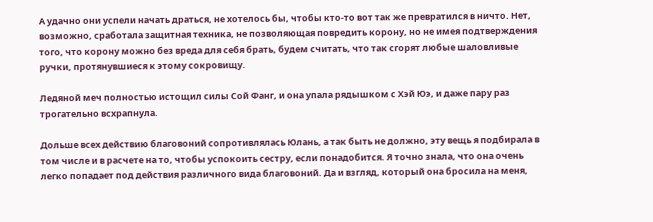А удачно они успели начать драться, не хотелось бы, чтобы кто-то вот так же превратился в ничто. Нет, возможно, сработала защитная техника, не позволяющая повредить корону, но не имея подтверждения того, что корону можно без вреда для себя брать, будем считать, что так сгорят любые шаловливые ручки, протянувшиеся к этому сокровищу.

Ледяной меч полностью истощил силы Сой Фанг, и она упала рядышком с Хэй Юэ, и даже пару раз трогательно всхрапнула.

Дольше всех действию благовоний сопротивлялась Юлань, а так быть не должно, эту вещь я подбирала в том числе и в расчете на то, чтобы успокоить сестру, если понадобится. Я точно знала, что она очень легко попадает под действия различного вида благовоний. Да и взгляд, который она бросила на меня,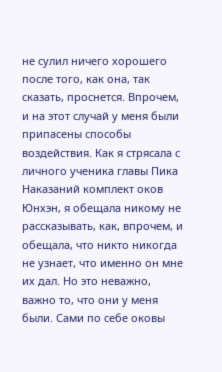не сулил ничего хорошего после того, как она, так сказать, проснется. Впрочем, и на этот случай у меня были припасены способы воздействия. Как я стрясала с личного ученика главы Пика Наказаний комплект оков Юнхэн, я обещала никому не рассказывать, как, впрочем, и обещала, что никто никогда не узнает, что именно он мне их дал. Но это неважно, важно то, что они у меня были. Сами по себе оковы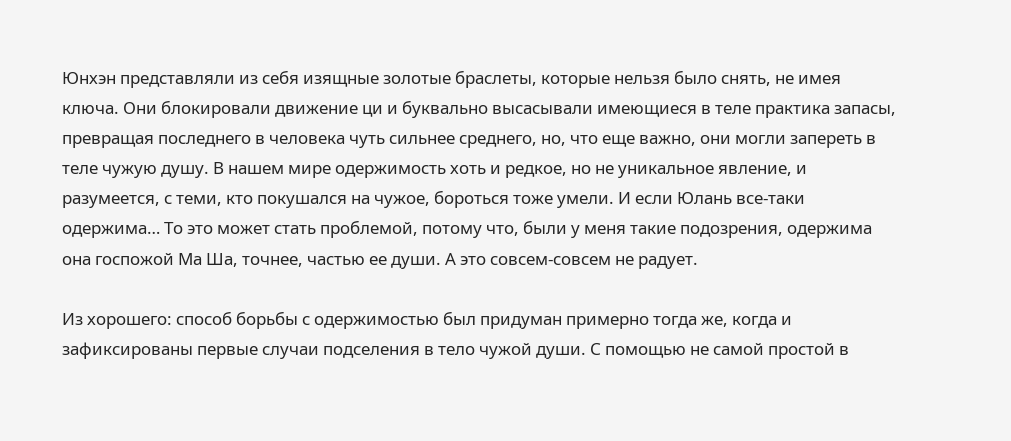Юнхэн представляли из себя изящные золотые браслеты, которые нельзя было снять, не имея ключа. Они блокировали движение ци и буквально высасывали имеющиеся в теле практика запасы, превращая последнего в человека чуть сильнее среднего, но, что еще важно, они могли запереть в теле чужую душу. В нашем мире одержимость хоть и редкое, но не уникальное явление, и разумеется, с теми, кто покушался на чужое, бороться тоже умели. И если Юлань все-таки одержима… То это может стать проблемой, потому что, были у меня такие подозрения, одержима она госпожой Ма Ша, точнее, частью ее души. А это совсем-совсем не радует.

Из хорошего: способ борьбы с одержимостью был придуман примерно тогда же, когда и зафиксированы первые случаи подселения в тело чужой души. С помощью не самой простой в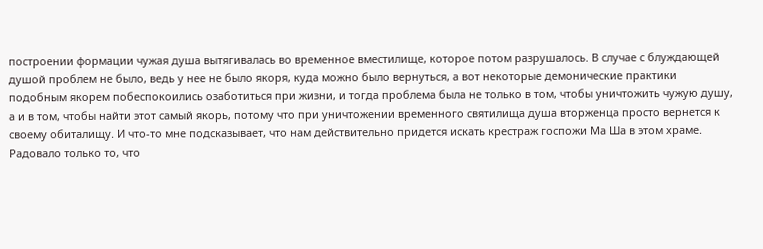построении формации чужая душа вытягивалась во временное вместилище, которое потом разрушалось. В случае с блуждающей душой проблем не было, ведь у нее не было якоря, куда можно было вернуться, а вот некоторые демонические практики подобным якорем побеспокоились озаботиться при жизни, и тогда проблема была не только в том, чтобы уничтожить чужую душу, а и в том, чтобы найти этот самый якорь, потому что при уничтожении временного святилища душа вторженца просто вернется к своему обиталищу. И что-то мне подсказывает, что нам действительно придется искать крестраж госпожи Ма Ша в этом храме. Радовало только то, что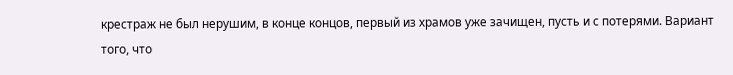крестраж не был нерушим, в конце концов, первый из храмов уже зачищен, пусть и с потерями. Вариант того, что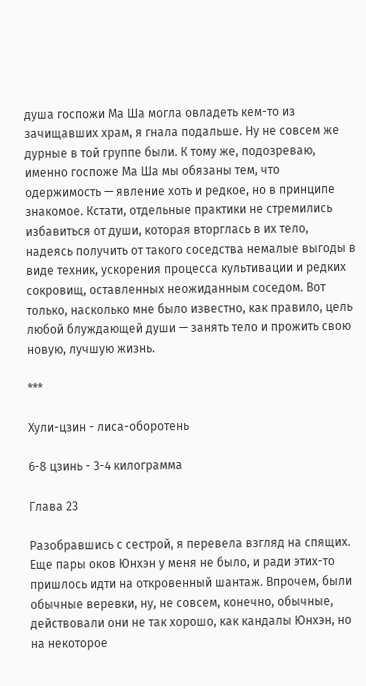душа госпожи Ма Ша могла овладеть кем-то из зачищавших храм, я гнала подальше. Ну не совсем же дурные в той группе были. К тому же, подозреваю, именно госпоже Ма Ша мы обязаны тем, что одержимость — явление хоть и редкое, но в принципе знакомое. Кстати, отдельные практики не стремились избавиться от души, которая вторглась в их тело, надеясь получить от такого соседства немалые выгоды в виде техник, ускорения процесса культивации и редких сокровищ, оставленных неожиданным соседом. Вот только, насколько мне было известно, как правило, цель любой блуждающей души — занять тело и прожить свою новую, лучшую жизнь.

***

Хули-цзин - лиса-оборотень

6-8 цзинь - 3-4 килограмма

Глава 23

Разобравшись с сестрой, я перевела взгляд на спящих. Еще пары оков Юнхэн у меня не было, и ради этих-то пришлось идти на откровенный шантаж. Впрочем, были обычные веревки, ну, не совсем, конечно, обычные, действовали они не так хорошо, как кандалы Юнхэн, но на некоторое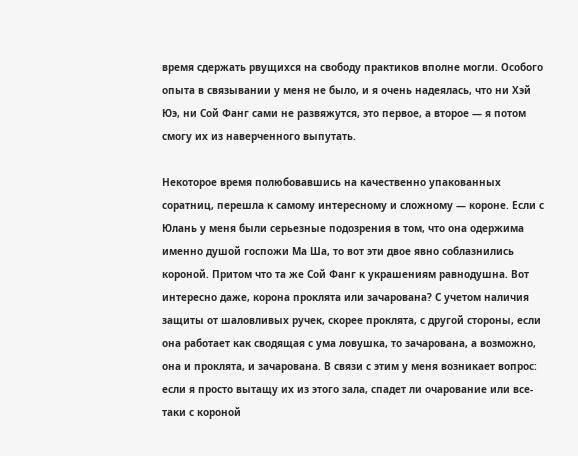время сдержать рвущихся на свободу практиков вполне могли. Особого опыта в связывании у меня не было, и я очень надеялась, что ни Хэй Юэ, ни Сой Фанг сами не развяжутся, это первое, а второе — я потом смогу их из наверченного выпутать.

Некоторое время полюбовавшись на качественно упакованных соратниц, перешла к самому интересному и сложному — короне. Если с Юлань у меня были серьезные подозрения в том, что она одержима именно душой госпожи Ма Ша, то вот эти двое явно соблазнились короной. Притом что та же Сой Фанг к украшениям равнодушна. Вот интересно даже, корона проклята или зачарована? С учетом наличия защиты от шаловливых ручек, скорее проклята, с другой стороны, если она работает как сводящая с ума ловушка, то зачарована, а возможно, она и проклята, и зачарована. В связи с этим у меня возникает вопрос: если я просто вытащу их из этого зала, спадет ли очарование или все-таки с короной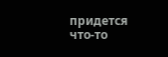придется что-то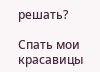решать?

Спать мои красавицы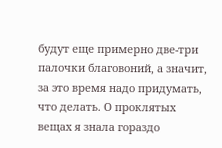будут еще примерно две-три палочки благовоний, а значит, за это время надо придумать, что делать. О проклятых вещах я знала гораздо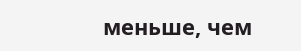меньше, чем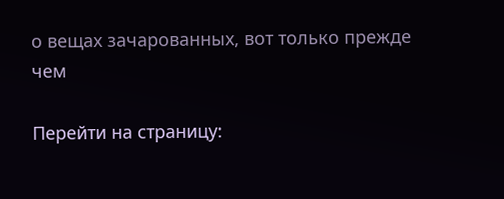о вещах зачарованных, вот только прежде чем

Перейти на страницу: